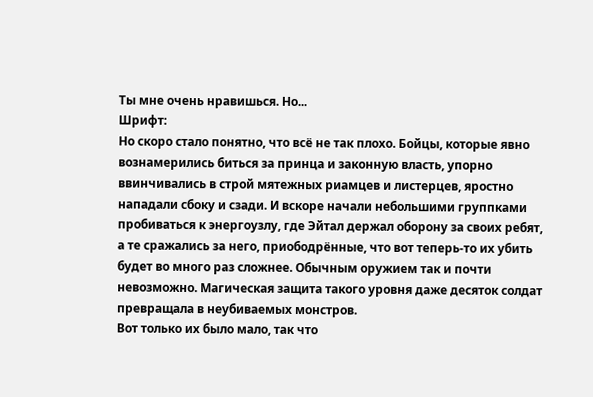Ты мне очень нравишься. Но...
Шрифт:
Но скоро стало понятно, что всё не так плохо. Бойцы, которые явно вознамерились биться за принца и законную власть, упорно ввинчивались в строй мятежных риамцев и листерцев, яростно нападали сбоку и сзади. И вскоре начали небольшими группками пробиваться к энергоузлу, где Эйтал держал оборону за своих ребят, а те сражались за него, приободрённые, что вот теперь-то их убить будет во много раз сложнее. Обычным оружием так и почти невозможно. Магическая защита такого уровня даже десяток солдат превращала в неубиваемых монстров.
Вот только их было мало, так что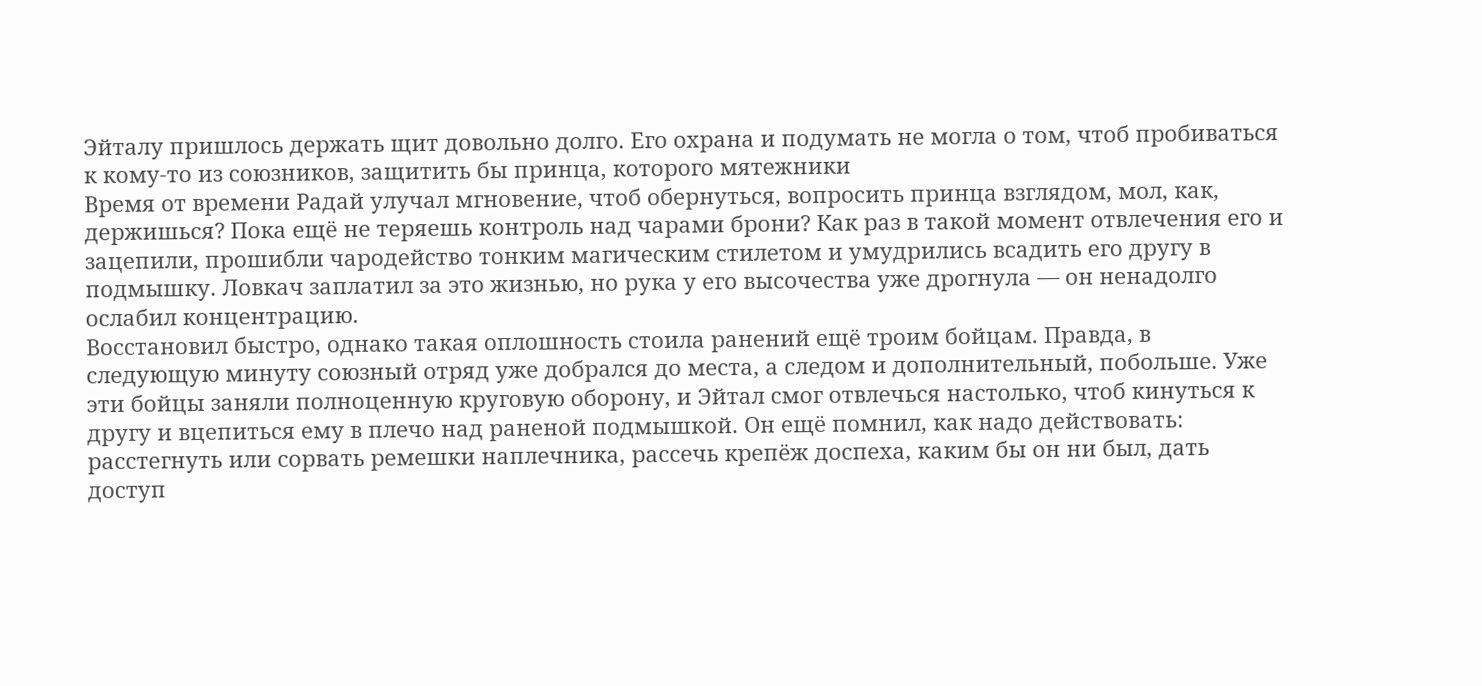Эйталу пришлось держать щит довольно долго. Его охрана и подумать не могла о том, чтоб пробиваться к кому-то из союзников, защитить бы принца, которого мятежники
Время от времени Радай улучал мгновение, чтоб обернуться, вопросить принца взглядом, мол, как, держишься? Пока ещё не теряешь контроль над чарами брони? Как раз в такой момент отвлечения его и зацепили, прошибли чародейство тонким магическим стилетом и умудрились всадить его другу в подмышку. Ловкач заплатил за это жизнью, но рука у его высочества уже дрогнула — он ненадолго ослабил концентрацию.
Восстановил быстро, однако такая оплошность стоила ранений ещё троим бойцам. Правда, в следующую минуту союзный отряд уже добрался до места, а следом и дополнительный, побольше. Уже эти бойцы заняли полноценную круговую оборону, и Эйтал смог отвлечься настолько, чтоб кинуться к другу и вцепиться ему в плечо над раненой подмышкой. Он ещё помнил, как надо действовать: расстегнуть или сорвать ремешки наплечника, рассечь крепёж доспеха, каким бы он ни был, дать доступ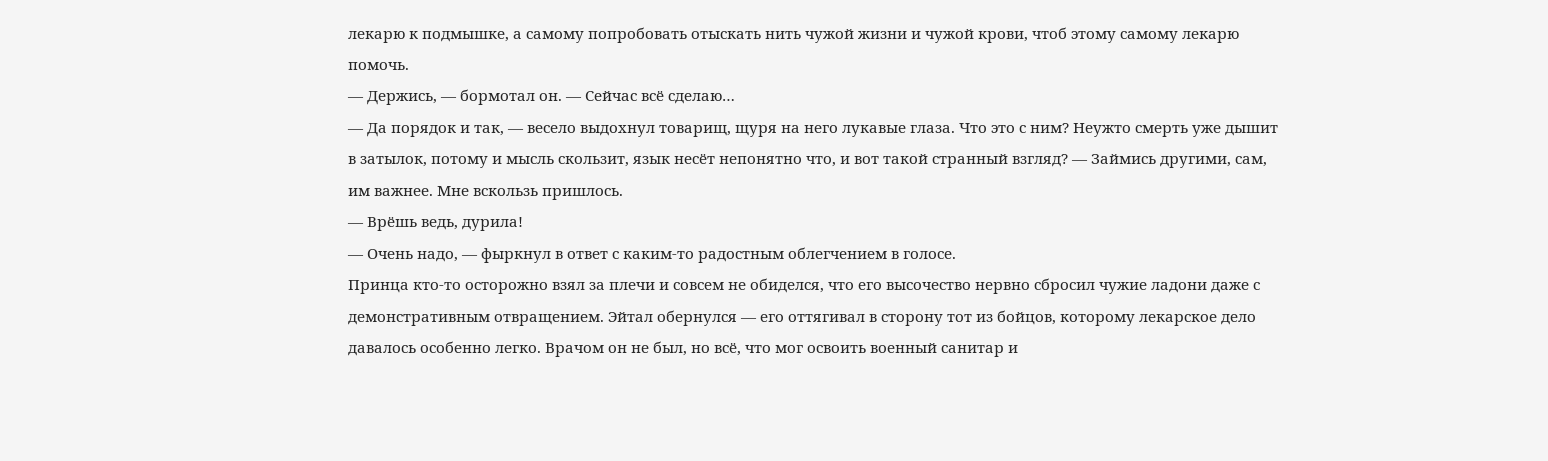лекарю к подмышке, а самому попробовать отыскать нить чужой жизни и чужой крови, чтоб этому самому лекарю помочь.
— Держись, — бормотал он. — Сейчас всё сделаю…
— Да порядок и так, — весело выдохнул товарищ, щуря на него лукавые глаза. Что это с ним? Неужто смерть уже дышит в затылок, потому и мысль скользит, язык несёт непонятно что, и вот такой странный взгляд? — Займись другими, сам, им важнее. Мне вскользь пришлось.
— Врёшь ведь, дурила!
— Очень надо, — фыркнул в ответ с каким-то радостным облегчением в голосе.
Принца кто-то осторожно взял за плечи и совсем не обиделся, что его высочество нервно сбросил чужие ладони даже с демонстративным отвращением. Эйтал обернулся — его оттягивал в сторону тот из бойцов, которому лекарское дело давалось особенно легко. Врачом он не был, но всё, что мог освоить военный санитар и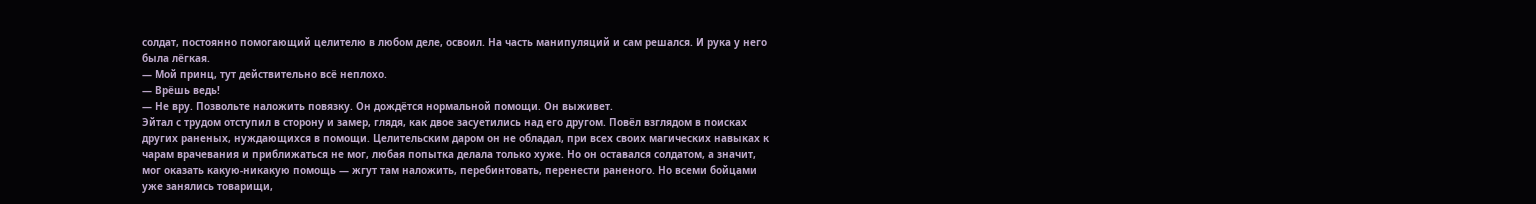солдат, постоянно помогающий целителю в любом деле, освоил. На часть манипуляций и сам решался. И рука у него была лёгкая.
— Мой принц, тут действительно всё неплохо.
— Врёшь ведь!
— Не вру. Позвольте наложить повязку. Он дождётся нормальной помощи. Он выживет.
Эйтал с трудом отступил в сторону и замер, глядя, как двое засуетились над его другом. Повёл взглядом в поисках других раненых, нуждающихся в помощи. Целительским даром он не обладал, при всех своих магических навыках к чарам врачевания и приближаться не мог, любая попытка делала только хуже. Но он оставался солдатом, а значит, мог оказать какую-никакую помощь — жгут там наложить, перебинтовать, перенести раненого. Но всеми бойцами уже занялись товарищи,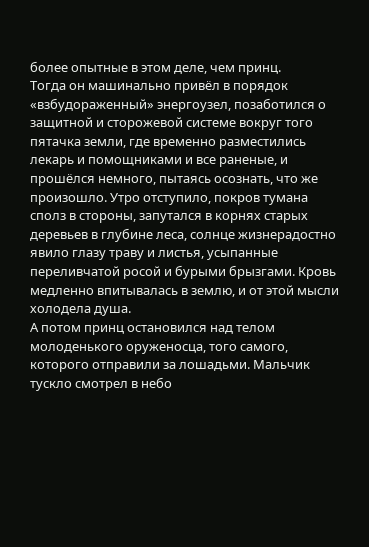более опытные в этом деле, чем принц.
Тогда он машинально привёл в порядок «взбудораженный» энергоузел, позаботился о защитной и сторожевой системе вокруг того пятачка земли, где временно разместились лекарь и помощниками и все раненые, и прошёлся немного, пытаясь осознать, что же произошло. Утро отступило, покров тумана сполз в стороны, запутался в корнях старых деревьев в глубине леса, солнце жизнерадостно явило глазу траву и листья, усыпанные переливчатой росой и бурыми брызгами. Кровь медленно впитывалась в землю, и от этой мысли холодела душа.
А потом принц остановился над телом молоденького оруженосца, того самого, которого отправили за лошадьми. Мальчик тускло смотрел в небо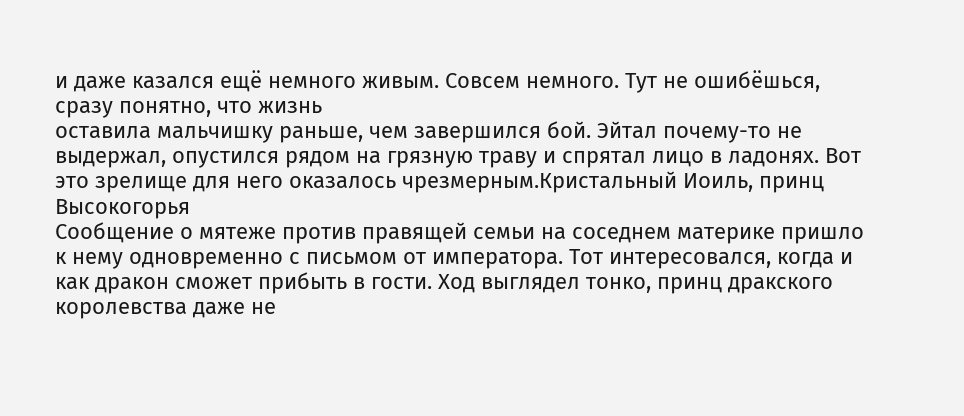и даже казался ещё немного живым. Совсем немного. Тут не ошибёшься, сразу понятно, что жизнь
оставила мальчишку раньше, чем завершился бой. Эйтал почему-то не выдержал, опустился рядом на грязную траву и спрятал лицо в ладонях. Вот это зрелище для него оказалось чрезмерным.Кристальный Иоиль, принц Высокогорья
Сообщение о мятеже против правящей семьи на соседнем материке пришло к нему одновременно с письмом от императора. Тот интересовался, когда и как дракон сможет прибыть в гости. Ход выглядел тонко, принц дракского королевства даже не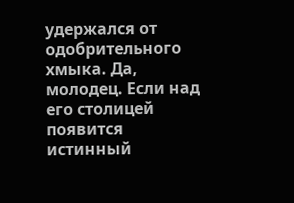удержался от одобрительного хмыка. Да, молодец. Если над его столицей появится истинный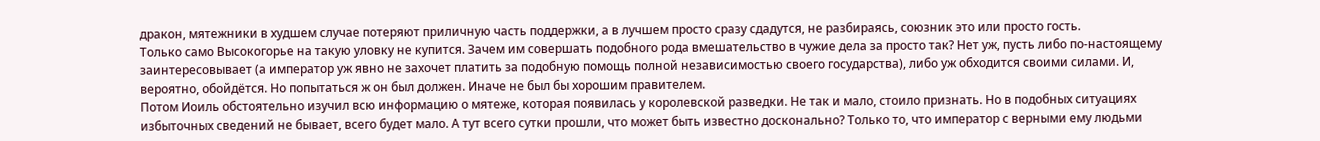дракон, мятежники в худшем случае потеряют приличную часть поддержки, а в лучшем просто сразу сдадутся, не разбираясь, союзник это или просто гость.
Только само Высокогорье на такую уловку не купится. Зачем им совершать подобного рода вмешательство в чужие дела за просто так? Нет уж, пусть либо по-настоящему заинтересовывает (а император уж явно не захочет платить за подобную помощь полной независимостью своего государства), либо уж обходится своими силами. И, вероятно, обойдётся. Но попытаться ж он был должен. Иначе не был бы хорошим правителем.
Потом Иоиль обстоятельно изучил всю информацию о мятеже, которая появилась у королевской разведки. Не так и мало, стоило признать. Но в подобных ситуациях избыточных сведений не бывает, всего будет мало. А тут всего сутки прошли, что может быть известно досконально? Только то, что император с верными ему людьми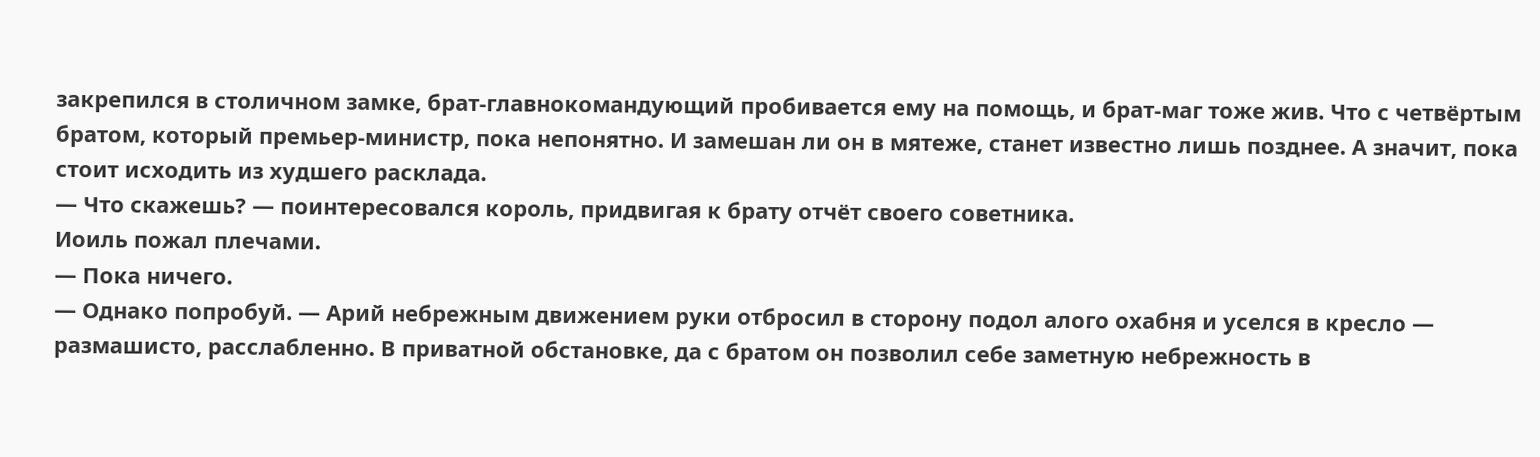закрепился в столичном замке, брат-главнокомандующий пробивается ему на помощь, и брат-маг тоже жив. Что с четвёртым братом, который премьер-министр, пока непонятно. И замешан ли он в мятеже, станет известно лишь позднее. А значит, пока стоит исходить из худшего расклада.
— Что скажешь? — поинтересовался король, придвигая к брату отчёт своего советника.
Иоиль пожал плечами.
— Пока ничего.
— Однако попробуй. — Арий небрежным движением руки отбросил в сторону подол алого охабня и уселся в кресло — размашисто, расслабленно. В приватной обстановке, да с братом он позволил себе заметную небрежность в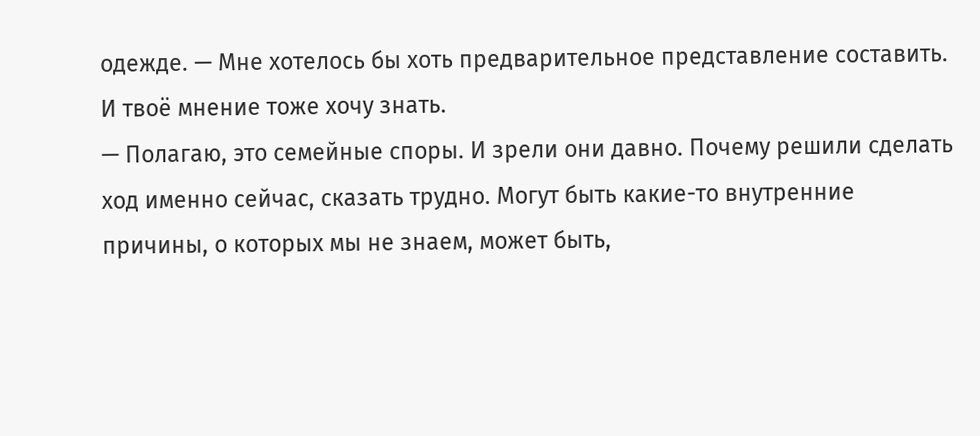одежде. — Мне хотелось бы хоть предварительное представление составить. И твоё мнение тоже хочу знать.
— Полагаю, это семейные споры. И зрели они давно. Почему решили сделать ход именно сейчас, сказать трудно. Могут быть какие-то внутренние причины, о которых мы не знаем, может быть,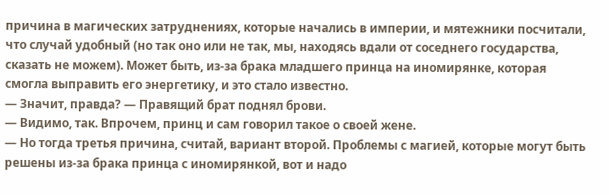причина в магических затруднениях, которые начались в империи, и мятежники посчитали, что случай удобный (но так оно или не так, мы, находясь вдали от соседнего государства, сказать не можем). Может быть, из-за брака младшего принца на иномирянке, которая смогла выправить его энергетику, и это стало известно.
— Значит, правда? — Правящий брат поднял брови.
— Видимо, так. Впрочем, принц и сам говорил такое о своей жене.
— Но тогда третья причина, считай, вариант второй. Проблемы с магией, которые могут быть решены из-за брака принца с иномирянкой, вот и надо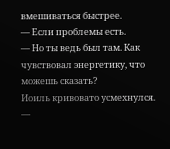вмешиваться быстрее.
— Если проблемы есть.
— Но ты ведь был там. Как чувствовал энергетику, что можешь сказать?
Иоиль кривовато усмехнулся.
—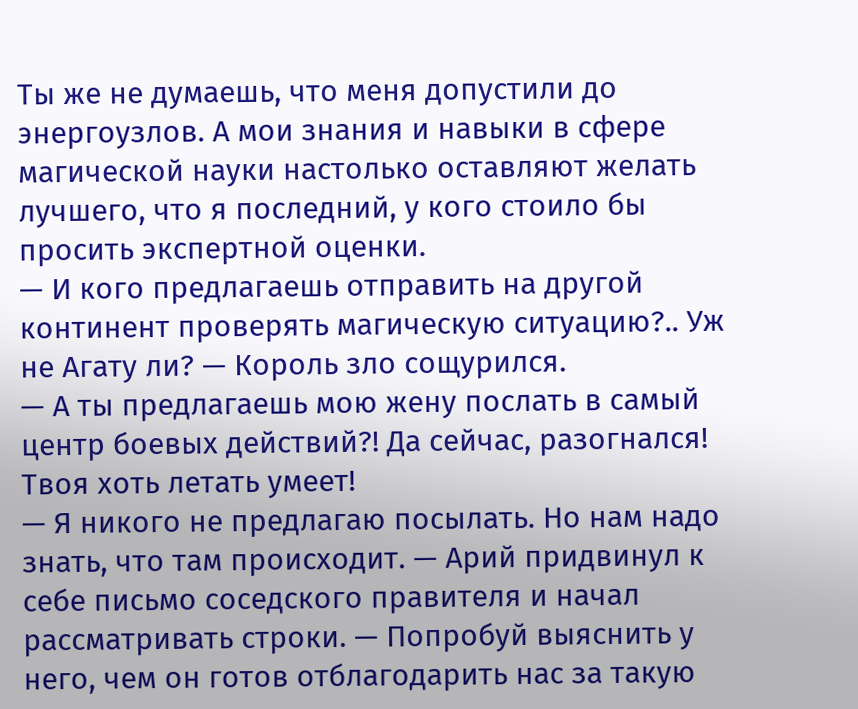Ты же не думаешь, что меня допустили до энергоузлов. А мои знания и навыки в сфере магической науки настолько оставляют желать лучшего, что я последний, у кого стоило бы просить экспертной оценки.
— И кого предлагаешь отправить на другой континент проверять магическую ситуацию?.. Уж не Агату ли? — Король зло сощурился.
— А ты предлагаешь мою жену послать в самый центр боевых действий?! Да сейчас, разогнался! Твоя хоть летать умеет!
— Я никого не предлагаю посылать. Но нам надо знать, что там происходит. — Арий придвинул к себе письмо соседского правителя и начал рассматривать строки. — Попробуй выяснить у него, чем он готов отблагодарить нас за такую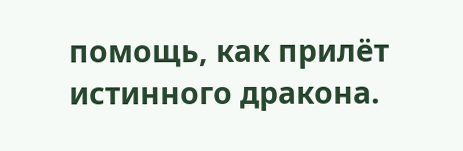помощь, как прилёт истинного дракона.